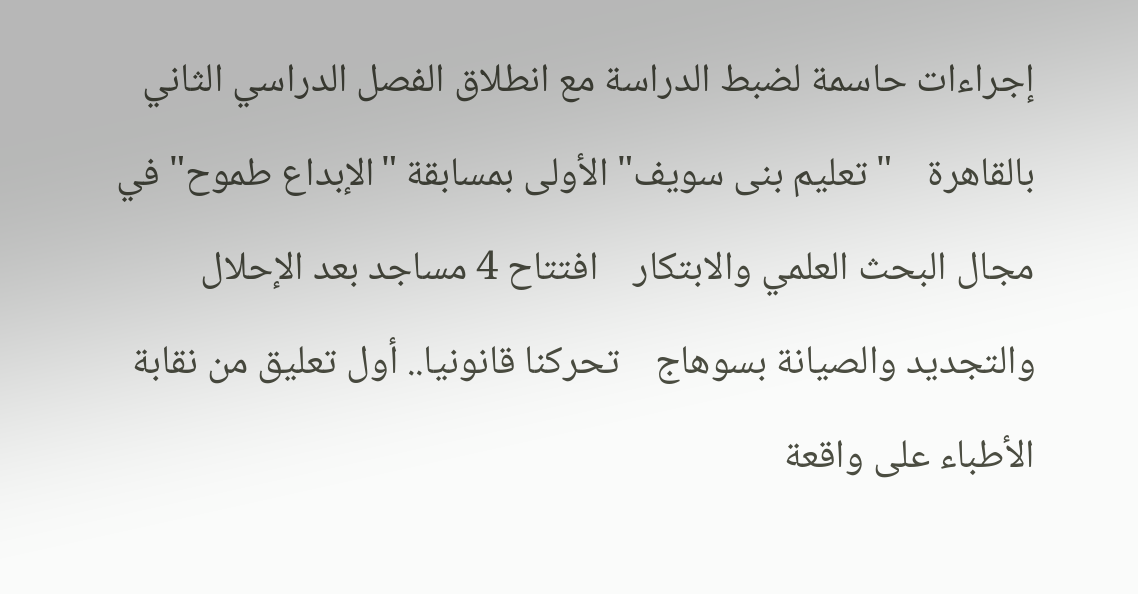إجراءات حاسمة لضبط الدراسة مع انطلاق الفصل الدراسي الثاني بالقاهرة    "تعليم بنى سويف" الأولى بمسابقة "الإبداع طموح" في مجال البحث العلمي والابتكار    افتتاح 4 مساجد بعد الإحلال والتجديد والصيانة بسوهاج    تحركنا قانونيا.. أول تعليق من نقابة الأطباء على واقعة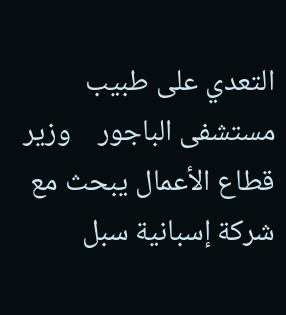التعدي على طبيب مستشفى الباجور    وزير قطاع الأعمال يبحث مع شركة إسبانية سبل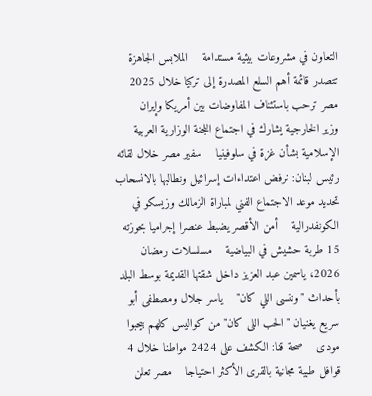التعاون في مشروعات بيئية مستدامة    الملابس الجاهزة تتصدر قائمة أهم السلع المصدرة إلى تركيا خلال 2025    مصر ترحب باستئناف المفاوضات بين أمريكا وإيران    وزير الخارجية يشارك في اجتماع اللجنة الوزارية العربية الإسلامية بشأن غزة في سلوفينيا    سفير مصر خلال لقائه رئيس لبنان: نرفض اعتداءات إسرائيل ونطالبها بالانسحاب    تحديد موعد الاجتماع الفني لمباراة الزمالك وزيسكو في الكونفدرالية    أمن الأقصر يضبط عنصرا إجراميا بحوزته 15 طربة حشيش في البياضية    مسلسلات رمضان 2026، ياسمين عبد العزيز داخل شقتها القديمة بوسط البلد بأحداث "وننسى اللي كان"    ياسر جلال ومصطفى أبو سريع يغنيان "الحب اللى كان" من كواليس كلهم بيحبوا مودى    صحة قنا: الكشف على 2424 مواطنا خلال 4 قوافل طبية مجانية بالقرى الأكثر احتياجا    مصر تعلن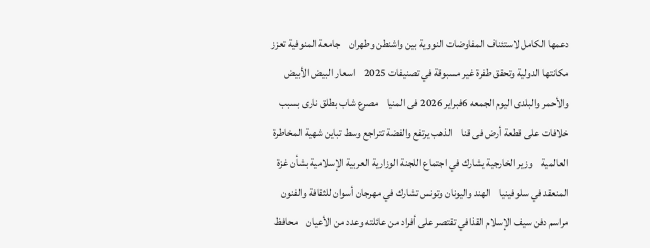دعمها الكامل لاستئناف المفاوضات النووية بين واشنطن وطهران    جامعة المنوفية تعزز مكانتها الدولية وتحقق طفرة غير مسبوقة في تصنيفات 2025    اسعار البيض الأبيض والأحمر والبلدى اليوم الجمعه 6فبراير 2026 فى المنيا    مصرع شاب بطلق نارى بسبب خلافات على قطعة أرض فى قنا    الذهب يرتفع والفضة تتراجع وسط تباين شهية المخاطرة العالمية    وزير الخارجية يشارك في اجتماع اللجنة الوزارية العربية الإسلامية بشأن غزة المنعقد في سلوفينيا    الهند واليونان وتونس تشارك في مهرجان أسوان للثقافة والفنون    مراسم دفن سيف الإسلام القذافي تقتصر على أفراد من عائلته وعدد من الأعيان    محافظ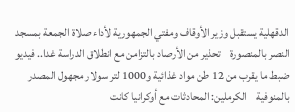الدقهلية يستقبل وزير الأوقاف ومفتي الجمهورية لأداء صلاة الجمعة بمسجد النصر بالمنصورة    تحذير من الأرصاد بالتزامن مع انطلاق الدراسة غدا.. فيديو    ضبط ما يقرب من 12 طن مواد غذائية و1000 لتر سولار مجهول المصدر بالمنوفية    الكرملين: المحادثات مع أوكرانيا كانت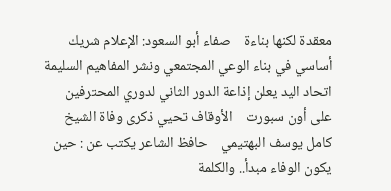معقدة لكنها بناءة    صفاء أبو السعود: الإعلام شريك أساسي في بناء الوعي المجتمعي ونشر المفاهيم السليمة    اتحاد اليد يعلن إذاعة الدور الثاني لدوري المحترفين على أون سبورت    الأوقاف تحيي ذكرى وفاة الشيخ كامل يوسف البهتيمي    حافظ الشاعر يكتب عن : حين يكون الوفاء مبدأ.. والكلمة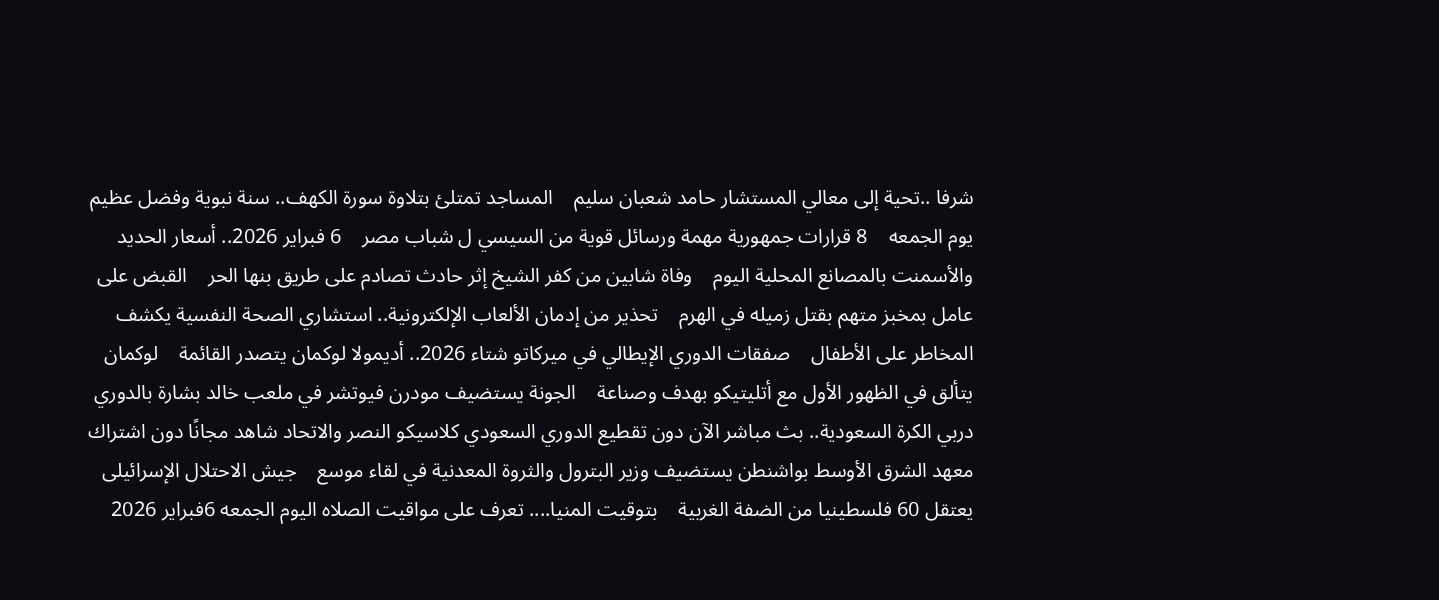شرفا ..تحية إلى معالي المستشار حامد شعبان سليم    المساجد تمتلئ بتلاوة سورة الكهف.. سنة نبوية وفضل عظيم يوم الجمعه    8 قرارات جمهورية مهمة ورسائل قوية من السيسي ل شباب مصر    6 فبراير 2026.. أسعار الحديد والأسمنت بالمصانع المحلية اليوم    وفاة شابين من كفر الشيخ إثر حادث تصادم على طريق بنها الحر    القبض على عامل بمخبز متهم بقتل زميله في الهرم    تحذير من إدمان الألعاب الإلكترونية.. استشاري الصحة النفسية يكشف المخاطر على الأطفال    صفقات الدوري الإيطالي في ميركاتو شتاء 2026.. أديمولا لوكمان يتصدر القائمة    لوكمان يتألق في الظهور الأول مع أتليتيكو بهدف وصناعة    الجونة يستضيف مودرن فيوتشر في ملعب خالد بشارة بالدوري    دربي الكرة السعودية.. بث مباشر الآن دون تقطيع الدوري السعودي كلاسيكو النصر والاتحاد شاهد مجانًا دون اشتراك    معهد الشرق الأوسط بواشنطن يستضيف وزير البترول والثروة المعدنية في لقاء موسع    جيش الاحتلال الإسرائيلى يعتقل 60 فلسطينيا من الضفة الغربية    بتوقيت المنيا.... تعرف على مواقيت الصلاه اليوم الجمعه 6فبراير 2026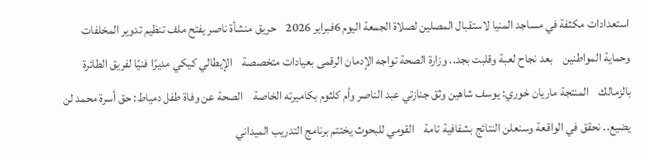استعدادات مكثفة في مساجد المنيا لاستقبال المصلين لصلاة الجمعة اليوم 6فبراير 2026    حريق منشأة ناصر يفتح ملف تنظيم تدوير المخلفات وحماية المواطنين    بعد نجاح لعبة وقلبت بجد.. وزارة الصحة تواجه الإدمان الرقمى بعيادات متخصصة    الإيطالي كيكي مديرًا فنيًا لفريق الطائرة بالزمالك    المنتجة ماريان خوري: يوسف شاهين وثق جنازتي عبد الناصر وأم كلثوم بكاميرته الخاصة    الصحة عن وفاة طفل دمياط: حق أسرة محمد لن يضيع.. نحقق في الواقعة وسنعلن النتائج بشفافية تامة    القومي للبحوث يختتم برنامج التدريب الميداني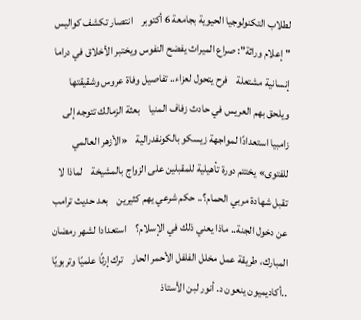لطلاب التكنولوجيا الحيوية بجامعة 6 أكتوبر    انتصار تكشف كواليس "إعلام وراثة": صراع الميراث يفضح النفوس ويختبر الأخلاق في دراما إنسانية مشتعلة    فرح يتحول لعزاء.. تفاصيل وفاة عروس وشقيقتها ويلحق بهم العريس في حادث زفاف المنيا    بعثة الزمالك تتوجه إلى زامبيا استعدادًا لمواجهة زيسكو بالكونفدرالية    «الأزهر العالمي للفتوى» يختتم دورة تأهيلية للمقبلين على الزواج بالمشيخة    لماذا لا تقبل شهادة مربي الحمام؟.. حكم شرعي يهم كثيرين    بعد حديث ترامب عن دخول الجنة.. ماذا يعني ذلك في الإسلام؟    استعدادا لشهر رمضان المبارك، طريقة عمل مخلل الفلفل الأحمر الحار    ترك إرثًا علميًا وتربويًا ..أكاديميون ينعون د. أنور لبن الأستاذ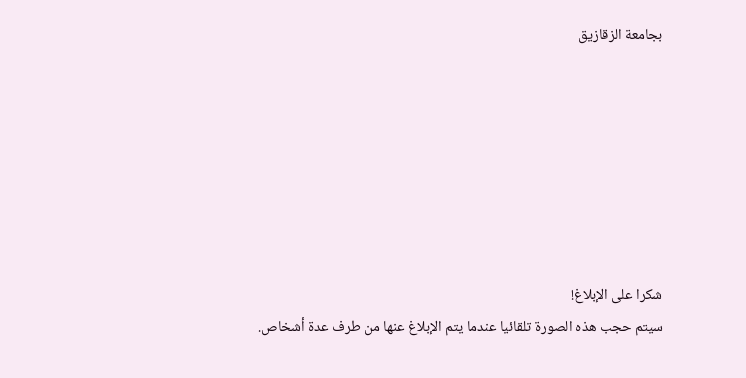بجامعة الزقازيق







شكرا على الإبلاغ!
سيتم حجب هذه الصورة تلقائيا عندما يتم الإبلاغ عنها من طرف عدة أشخاص.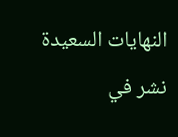النهايات السعيدة
نشر في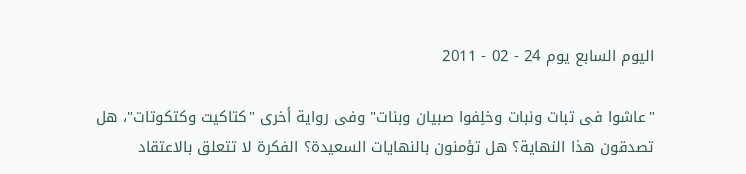اليوم السابع يوم 24 - 02 - 2011

"عاشوا فى تبات ونبات وخلِفوا صبيان وبنات" وفى رواية أخرى "كتاكيت وكتكوتات"، هل تصدقون هذا النهاية؟ هل تؤمنون بالنهايات السعيدة؟ الفكرة لا تتعلق بالاعتقاد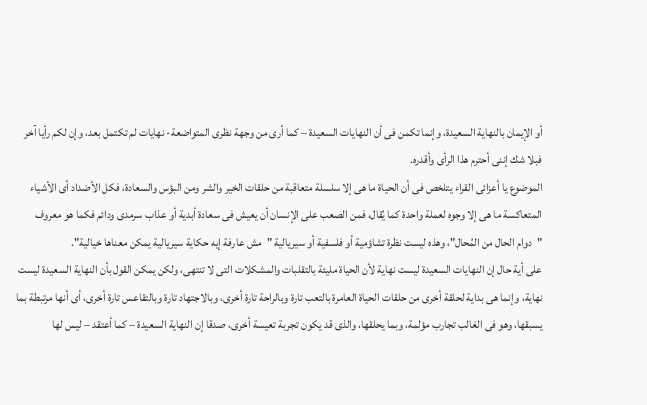أو الإيمان بالنهاية السعيدة، وإنما تكمن فى أن النهايات السعيدة – كما أرى من وجهة نظرى المتواضعة- نهايات لم تكتمل بعد، وإن لكم رأيا آخر فبلا شك إننى أحترم هذا الرأى وأقدره.
الموضوع يا أعزائى القراء يتلخص فى أن الحياة ما هى إلا سلسلة متعاقبة من حلقات الخير والشر ومن البؤس والسعادة، فكل الأضداد أى الأشياء المتعاكسة ما هى إلا وجوه لعملة واحدة كما يُقال، فمن الصعب على الإنسان أن يعيش فى سعادة أبدية أو عذاب سرمدى ودائم فكما هو معروف "دوام الحال من المُحال"، وهذه ليست نظرة تشاؤمية أو فلسفية أو سيريالية "مش عارفة إيه حكاية سيريالية يمكن معناها خيالية".
على أية حال إن النهايات السعيدة ليست نهاية لأن الحياة مليئة بالتقلبات والمشكلات التى لا تنتهى، ولكن يمكن القول بأن النهاية السعيدة ليست نهاية، وإنما هى بداية لحلقة أخرى من حلقات الحياة العامرة بالتعب تارة وبالراحة تارة أخرى، وبالاجتهاد تارة وبالتقاعس تارة أخرى، أى أنها مرتبطة بما يسبقها، وهو فى الغالب تجارب مؤلمة، وبما يحلقها، والذى قد يكون تجربة تعيسة أخرى، صدقا إن النهاية السعيدة – كما أعتقد – ليس لها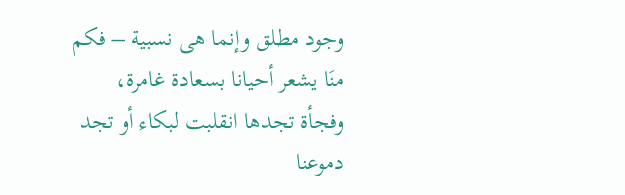وجود مطلق وإنما هى نسبية – فكم منَا يشعر أحيانا بسعادة غامرة، وفجأة تجدها انقلبت لبكاء أو تجد دموعنا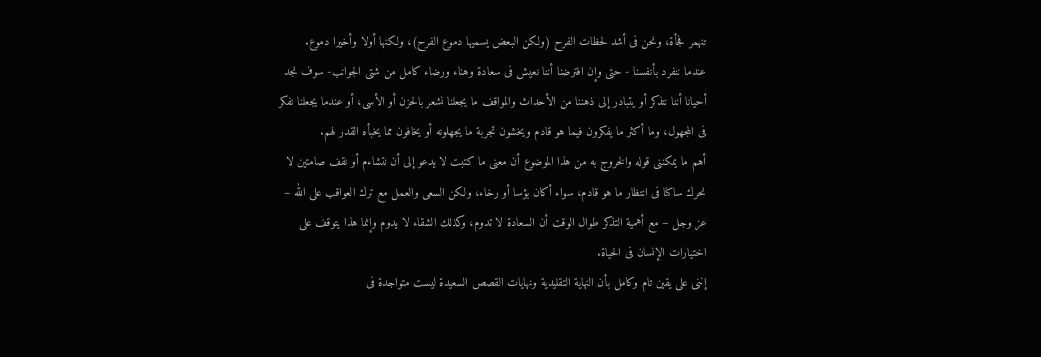تنهمر فجأة، ونحن فى أشد لحظات الفرح (ولكن البعض يسميها دموع الفرح)، ولكنها أولا وأخيرا دموع.
عندما ننفرد بأنفسنا - حتى وإن افترضنا أننا نعيش فى سعادة وهناء ورضاء كامل من شتى الجوانب- سوف نجد أحيانا أننا نتذكر أو يتبادر إلى ذهننا من الأحداث والمواقف ما يجعلنا نشعر بالحزن أو الأسى، أو عندما يجعلنا نفكر فى المجهول، وما أكثر ما يفكرون فيما هو قادم ويخشون تجربة ما يجهلونه أو يخافون مما يخبأه القدر لهم.
أهم ما يمكننى قوله والخروج به من هذا الموضوع أن معنى ما كتبت لا يدعو إلى أن نتشاءم أو نقف صامتين لا نحرك ساكنا فى انتظار ما هو قادم، سواء أكان بؤسا أو رخاء، ولكن السعى والعمل مع ترك العواقب على الله – عز وجل – مع أهمية التذكر طوال الوقت أن السعادة لا تدوم، وكذلك الشقاء لا يدوم وإنما هذا يتوقف على اختيارات الإنسان فى الحياة.
إننى على يقين تام وكامل بأن النهاية التقليدية ونهايات القصص السعيدة ليست متواجدة فى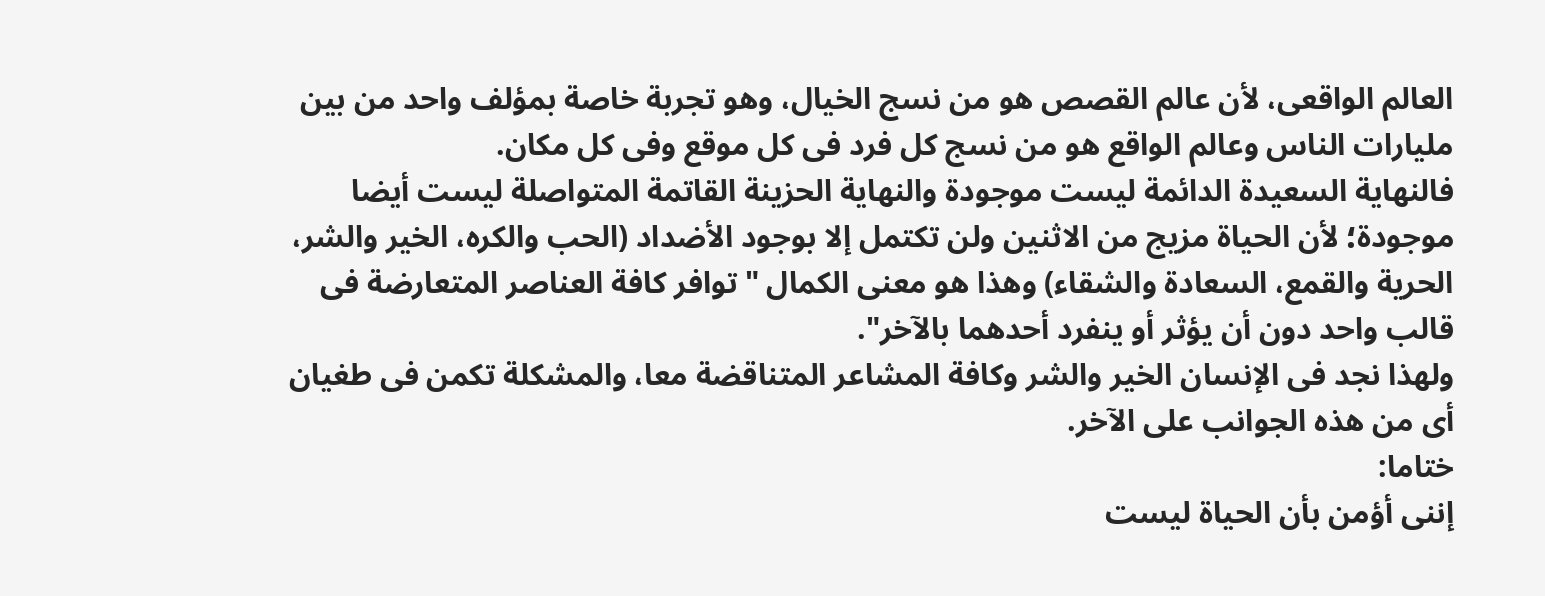العالم الواقعى، لأن عالم القصص هو من نسج الخيال، وهو تجربة خاصة بمؤلف واحد من بين مليارات الناس وعالم الواقع هو من نسج كل فرد فى كل موقع وفى كل مكان.
فالنهاية السعيدة الدائمة ليست موجودة والنهاية الحزينة القاتمة المتواصلة ليست أيضا موجودة؛ لأن الحياة مزيج من الاثنين ولن تكتمل إلا بوجود الأضداد (الحب والكره، الخير والشر، الحرية والقمع، السعادة والشقاء) وهذا هو معنى الكمال "توافر كافة العناصر المتعارضة فى قالب واحد دون أن يؤثر أو ينفرد أحدهما بالآخر".
ولهذا نجد فى الإنسان الخير والشر وكافة المشاعر المتناقضة معا، والمشكلة تكمن فى طغيان أى من هذه الجوانب على الآخر.
ختاما:
إننى أؤمن بأن الحياة ليست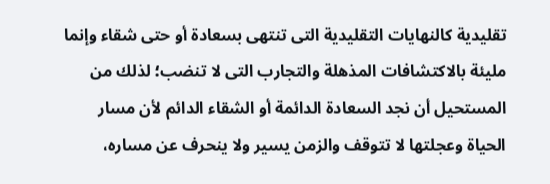تقليدية كالنهايات التقليدية التى تنتهى بسعادة أو حتى شقاء وإنما مليئة بالاكتشافات المذهلة والتجارب التى لا تنضب؛ لذلك من المستحيل أن نجد السعادة الدائمة أو الشقاء الدائم لأن مسار الحياة وعجلتها لا تتوقف والزمن يسير ولا ينحرف عن مساره،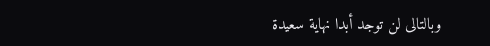وبالتالى لن توجد أبدا نهاية سعيدة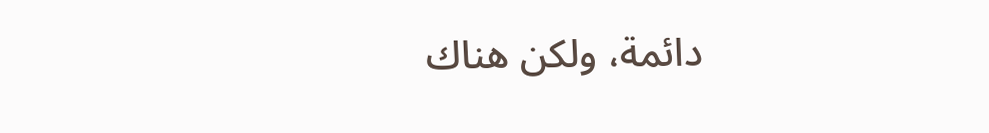دائمة، ولكن هناك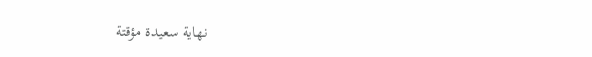نهاية سعيدة مؤقتة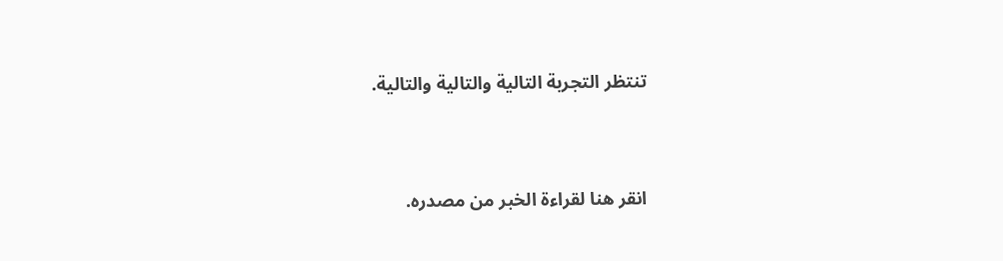تنتظر التجربة التالية والتالية والتالية.


انقر هنا لقراءة الخبر من مصدره.